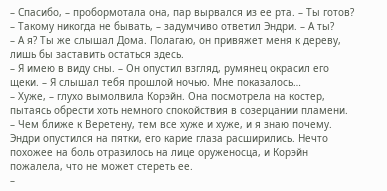– Спасибо, – пробормотала она, пар вырвался из ее рта. – Ты готов?
– Такому никогда не бывать, – задумчиво ответил Эндри. – А ты?
– А я? Ты же слышал Дома. Полагаю, он привяжет меня к дереву, лишь бы заставить остаться здесь.
– Я имею в виду сны. – Он опустил взгляд, румянец окрасил его щеки. – Я слышал тебя прошлой ночью. Мне показалось…
– Хуже, – глухо вымолвила Корэйн. Она посмотрела на костер, пытаясь обрести хоть немного спокойствия в созерцании пламени. – Чем ближе к Веретену, тем все хуже и хуже, и я знаю почему.
Эндри опустился на пятки, его карие глаза расширились. Нечто похожее на боль отразилось на лице оруженосца, и Корэйн пожалела, что не может стереть ее.
–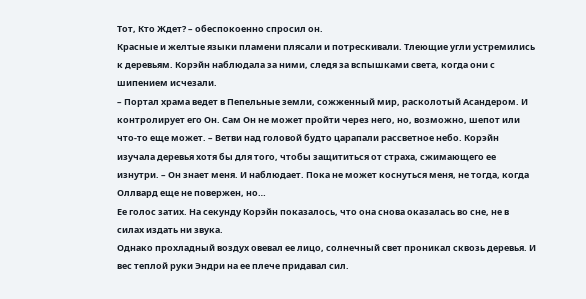Тот, Кто Ждет? – обеспокоенно спросил он.
Красные и желтые языки пламени плясали и потрескивали. Тлеющие угли устремились к деревьям. Корэйн наблюдала за ними, следя за вспышками света, когда они с шипением исчезали.
– Портал храма ведет в Пепельные земли, сожженный мир, расколотый Асандером. И контролирует его Он. Сам Он не может пройти через него, но, возможно, шепот или что-то еще может. – Ветви над головой будто царапали рассветное небо. Корэйн изучала деревья хотя бы для того, чтобы защититься от страха, сжимающего ее изнутри. – Он знает меня. И наблюдает. Пока не может коснуться меня, не тогда, когда Оллвард еще не повержен, но…
Ее голос затих. На секунду Корэйн показалось, что она снова оказалась во сне, не в силах издать ни звука.
Однако прохладный воздух овевал ее лицо, солнечный свет проникал сквозь деревья. И вес теплой руки Эндри на ее плече придавал сил.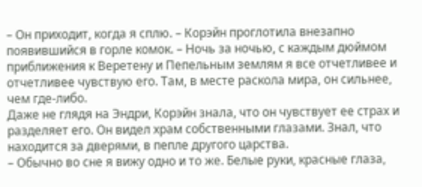– Он приходит, когда я сплю. – Корэйн проглотила внезапно появившийся в горле комок. – Ночь за ночью, с каждым дюймом приближения к Веретену и Пепельным землям я все отчетливее и отчетливее чувствую его. Там, в месте раскола мира, он сильнее, чем где-либо.
Даже не глядя на Эндри, Корэйн знала, что он чувствует ее страх и разделяет его. Он видел храм собственными глазами. Знал, что находится за дверями, в пепле другого царства.
– Обычно во сне я вижу одно и то же. Белые руки, красные глаза,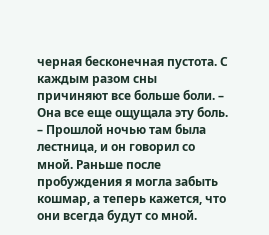черная бесконечная пустота. С каждым разом сны причиняют все больше боли. – Она все еще ощущала эту боль. – Прошлой ночью там была лестница, и он говорил со мной. Раньше после пробуждения я могла забыть кошмар, а теперь кажется, что они всегда будут со мной.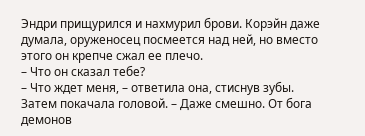Эндри прищурился и нахмурил брови. Корэйн даже думала, оруженосец посмеется над ней, но вместо этого он крепче сжал ее плечо.
– Что он сказал тебе?
– Что ждет меня, – ответила она, стиснув зубы. Затем покачала головой. – Даже смешно. От бога демонов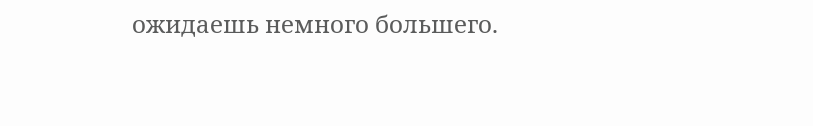ожидаешь немного большего.